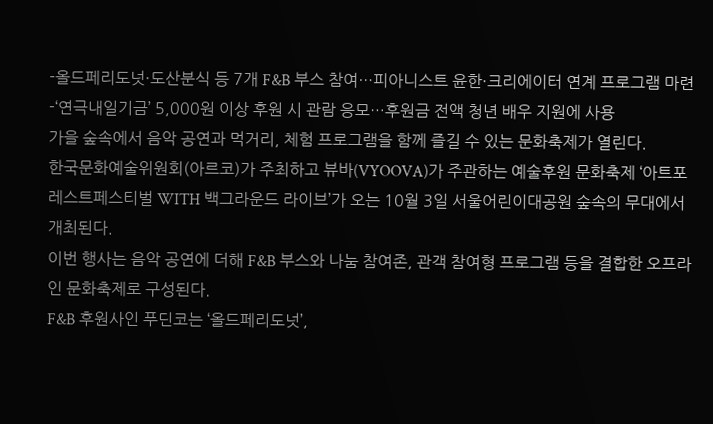-올드페리도넛·도산분식 등 7개 F&B 부스 참여…피아니스트 윤한·크리에이터 연계 프로그램 마련
-‘연극내일기금’ 5,000원 이상 후원 시 관람 응모…후원금 전액 청년 배우 지원에 사용
가을 숲속에서 음악 공연과 먹거리, 체험 프로그램을 함께 즐길 수 있는 문화축제가 열린다.
한국문화예술위원회(아르코)가 주최하고 뷰바(VYOOVA)가 주관하는 예술후원 문화축제 ‘아트포레스트페스티벌 WITH 백그라운드 라이브’가 오는 10월 3일 서울어린이대공원 숲속의 무대에서 개최된다.
이번 행사는 음악 공연에 더해 F&B 부스와 나눔 참여존, 관객 참여형 프로그램 등을 결합한 오프라인 문화축제로 구성된다.
F&B 후원사인 푸딘코는 ‘올드페리도넛’,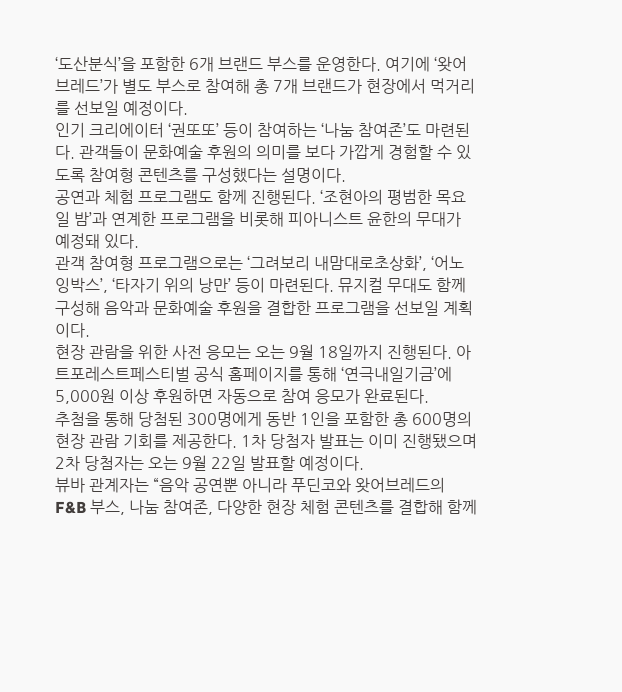‘도산분식’을 포함한 6개 브랜드 부스를 운영한다. 여기에 ‘왓어브레드’가 별도 부스로 참여해 총 7개 브랜드가 현장에서 먹거리를 선보일 예정이다.
인기 크리에이터 ‘권또또’ 등이 참여하는 ‘나눔 참여존’도 마련된다. 관객들이 문화예술 후원의 의미를 보다 가깝게 경험할 수 있도록 참여형 콘텐츠를 구성했다는 설명이다.
공연과 체험 프로그램도 함께 진행된다. ‘조현아의 평범한 목요일 밤’과 연계한 프로그램을 비롯해 피아니스트 윤한의 무대가 예정돼 있다.
관객 참여형 프로그램으로는 ‘그려보리 내맘대로초상화’, ‘어노잉박스’, ‘타자기 위의 낭만’ 등이 마련된다. 뮤지컬 무대도 함께 구성해 음악과 문화예술 후원을 결합한 프로그램을 선보일 계획이다.
현장 관람을 위한 사전 응모는 오는 9월 18일까지 진행된다. 아트포레스트페스티벌 공식 홈페이지를 통해 ‘연극내일기금’에 5,000원 이상 후원하면 자동으로 참여 응모가 완료된다.
추첨을 통해 당첨된 300명에게 동반 1인을 포함한 총 600명의 현장 관람 기회를 제공한다. 1차 당첨자 발표는 이미 진행됐으며 2차 당첨자는 오는 9월 22일 발표할 예정이다.
뷰바 관계자는 “음악 공연뿐 아니라 푸딘코와 왓어브레드의 F&B 부스, 나눔 참여존, 다양한 현장 체험 콘텐츠를 결합해 함께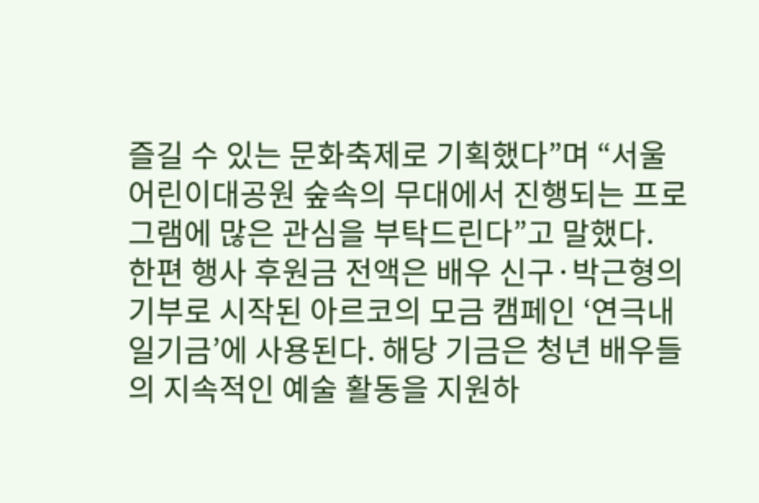즐길 수 있는 문화축제로 기획했다”며 “서울어린이대공원 숲속의 무대에서 진행되는 프로그램에 많은 관심을 부탁드린다”고 말했다.
한편 행사 후원금 전액은 배우 신구·박근형의 기부로 시작된 아르코의 모금 캠페인 ‘연극내일기금’에 사용된다. 해당 기금은 청년 배우들의 지속적인 예술 활동을 지원하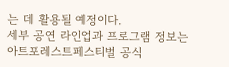는 데 활용될 예정이다.
세부 공연 라인업과 프로그램 정보는 아트포레스트페스티벌 공식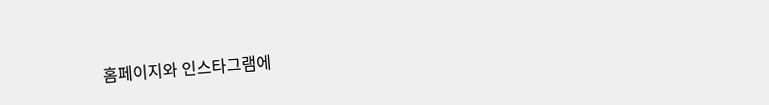홈페이지와 인스타그램에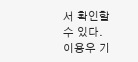서 확인할 수 있다.
이용우 기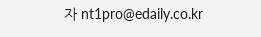자 nt1pro@edaily.co.kr